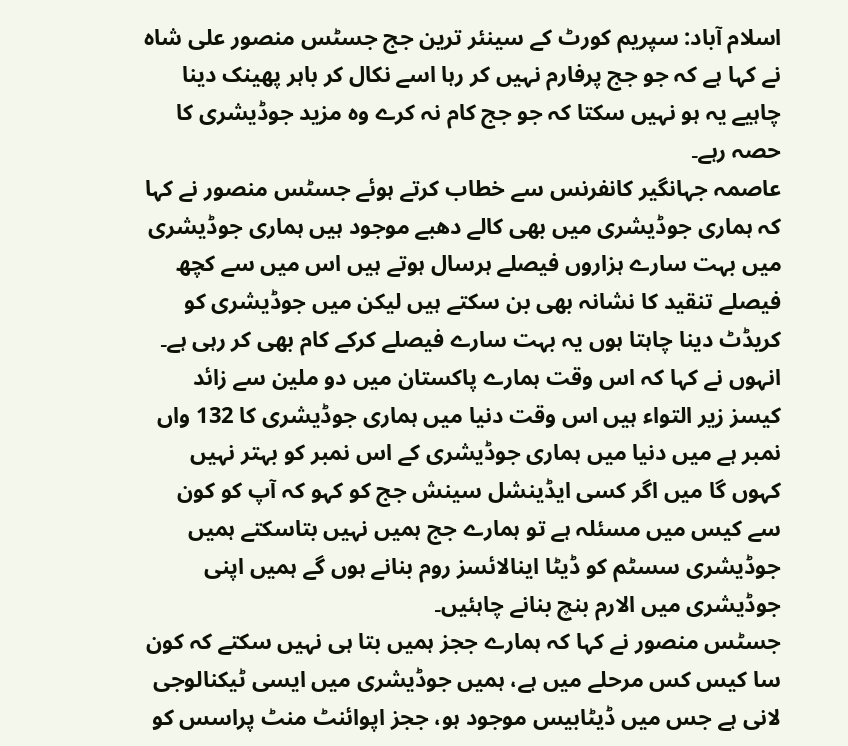اسلام آباد: سپریم کورٹ کے سینئر ترین جج جسٹس منصور علی شاہ نے کہا ہے کہ جو جج پرفارم نہیں کر رہا اسے نکال کر باہر پھینک دینا چاہیے یہ ہو نہیں سکتا کہ جو جج کام نہ کرے وہ مزید جوڈیشری کا حصہ رہے۔
عاصمہ جہانگیر کانفرنس سے خطاب کرتے ہوئے جسٹس منصور نے کہا کہ ہماری جوڈیشری میں بھی کالے دھبے موجود ہیں ہماری جوڈیشری میں بہت سارے ہزاروں فیصلے ہرسال ہوتے ہیں اس میں سے کچھ فیصلے تنقید کا نشانہ بھی بن سکتے ہیں لیکن میں جوڈیشری کو کریڈٹ دینا چاہتا ہوں یہ بہت سارے فیصلے کرکے کام بھی کر رہی ہے۔
انہوں نے کہا کہ اس وقت ہمارے پاکستان میں دو ملین سے زائد کیسز زیر التواء ہیں اس وقت دنیا میں ہماری جوڈیشری کا 132 واں نمبر ہے میں دنیا میں ہماری جوڈیشری کے اس نمبر کو بہتر نہیں کہوں گا میں اگر کسی ایڈینشل سینش جج کو کہو کہ آپ کو کون سے کیس میں مسئلہ ہے تو ہمارے جج ہمیں نہیں بتاسکتے ہمیں جوڈیشری سسٹم کو ڈیٹا اینالائسز روم بنانے ہوں گے ہمیں اپنی جوڈیشری میں الارم بنچ بنانے چاہئیں۔
جسٹس منصور نے کہا کہ ہمارے ججز ہمیں بتا ہی نہیں سکتے کہ کون سا کیس کس مرحلے میں ہے، ہمیں جوڈیشری میں ایسی ٹیکنالوجی لانی ہے جس میں ڈیٹابیس موجود ہو، ججز اپوائنٹ منٹ پراسس کو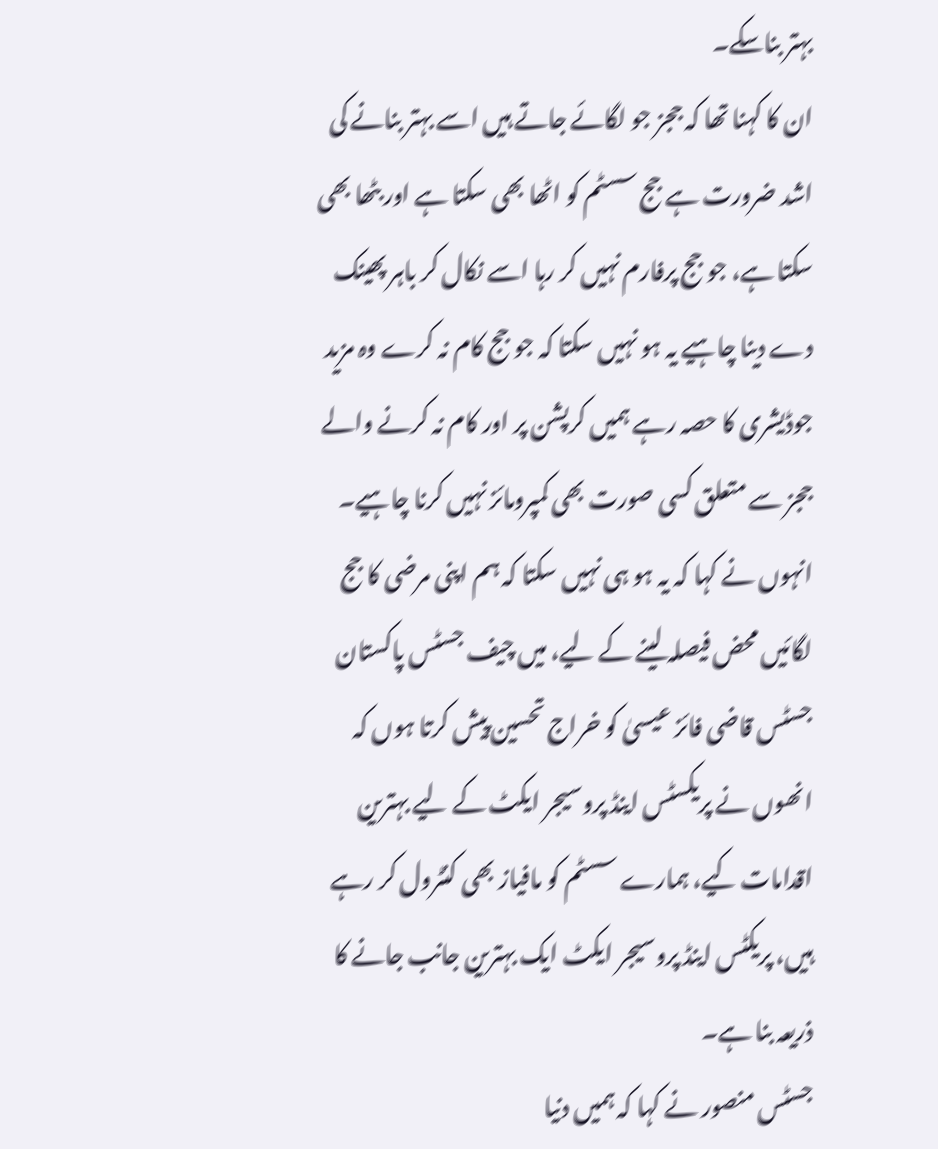بہتر بناسکے۔
ان کا کہنا تھا کہ ججز جو لگائے جاتے ہیں اسے بہتر بنانے کی اشد ضرورت ہے جج سسٹم کو اٹھا بھی سکتا ہے اور بٹھا بھی سکتا ہے، جو جج پرفارم نہیں کر رہا اسے نکال کر باہر پھینک دے دینا چاہیے یہ ہو نہیں سکتا کہ جو جج کام نہ کرے وہ مزید جوڈیشری کا حصہ رہے ہمیں کرپشن پر اور کام نہ کرنے والے ججز سے متعلق کسی صورت بھی کمپرومائز نہیں کرنا چاہیے۔
انہوں نے کہا کہ یہ ہو ہی نہیں سکتا کہ ہم اپنی مرضی کا جج لگائیں محض فیصلہ لینے کے لیے، میں چیف جسٹس پاکستان جسٹس قاضی فائز عیسیٰ کو خراج تحسین پیش کرتا ہوں کہ انھوں نے پریکسٹس اینڈ پروسیجر ایکٹ کے لیے بہترین اقدامات کیے، ہمارے سسٹم کو مافیاز بھی کنٹرول کر رہے ہیں، پریکٹس اینڈ پروسیجر ایکٹ ایک بہترین جانب جانے کا ذریعہ بنا ہے۔
جسٹس منصور نے کہا کہ ہمیں دنیا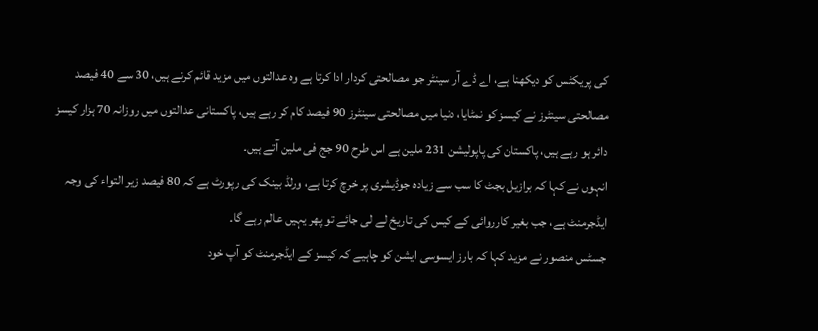کی پریکٹس کو دیکھنا ہے، اے ڈے آر سینٹر جو مصالحتی کردار ادا کرتا ہے وہ عدالتوں میں مزید قائم کرنے ہیں، 30 سے 40 فیصد مصالحتی سینٹرز نے کیسز کو نمٹایا، دنیا میں مصالحتی سینٹرز 90 فیصد کام کر رہے ہیں، پاکستانی عدالتوں میں روزانہ 70 ہزار کیسز دائر ہو رہے ہیں، پاکستان کی پاپولیشن 231 ملین ہے اس طرح 90 جج فی ملین آتے ہیں۔
انہوں نے کہا کہ برازیل بجٹ کا سب سے زیادہ جوڈیشری پر خرچ کرتا ہے، ورلڈ بینک کی رپورٹ ہے کہ 80 فیصد زیر التواء کی وجہ ایڈجرمنٹ ہے، جب بغیر کارروائی کے کیس کی تاریخ لے لی جائے تو پھر یہیں عالم رہے گا۔
جسٹس منصور نے مزید کہا کہ بارز ایسوسی ایشن کو چاہیے کہ کیسز کے ایڈجرمنٹ کو آپ خود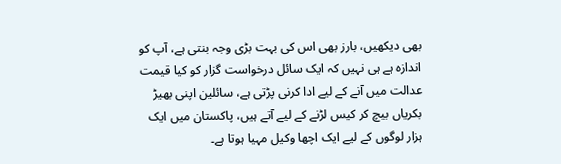بھی دیکھیں، بارز بھی اس کی بہت بڑی وجہ بنتی ہے، آپ کو اندازہ ہے ہی نہیں کہ ایک سائل درخواست گزار کو کیا قیمت عدالت میں آنے کے لیے ادا کرنی پڑتی ہے، سائلین اپنی بھیڑ بکریاں بیچ کر کیس لڑنے کے لیے آتے ہیں، پاکستان میں ایک ہزار لوگوں کے لیے ایک اچھا وکیل مہیا ہوتا ہے۔